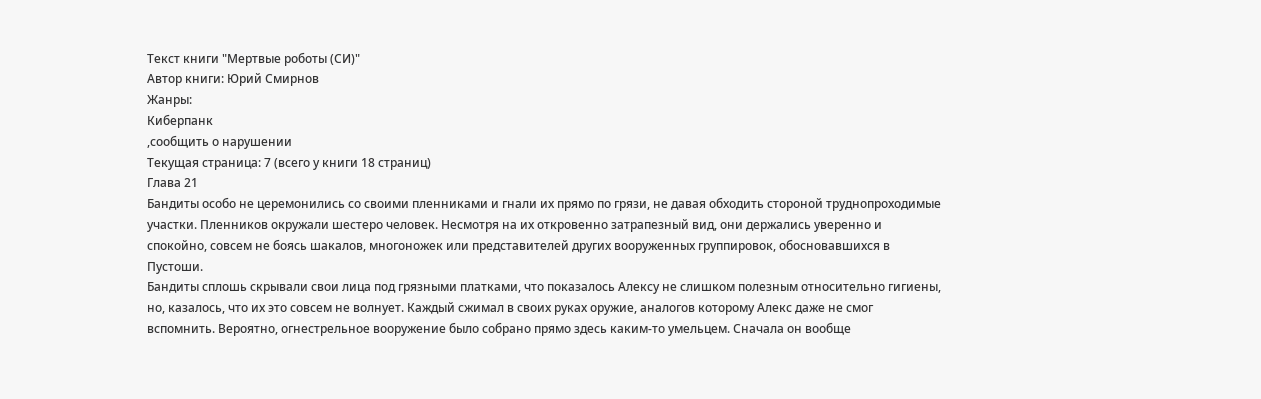Текст книги "Мертвые роботы (СИ)"
Автор книги: Юрий Смирнов
Жанры:
Киберпанк
,сообщить о нарушении
Текущая страница: 7 (всего у книги 18 страниц)
Глава 21
Бандиты особо не церемонились со своими пленниками и гнали их прямо по грязи, не давая обходить стороной труднопроходимые участки. Пленников окружали шестеро человек. Несмотря на их откровенно затрапезный вид, они держались уверенно и спокойно, совсем не боясь шакалов, многоножек или представителей других вооруженных группировок, обосновавшихся в Пустоши.
Бандиты сплошь скрывали свои лица под грязными платками, что показалось Алексу не слишком полезным относительно гигиены, но, казалось, что их это совсем не волнует. Каждый сжимал в своих руках оружие, аналогов которому Алекс даже не смог вспомнить. Вероятно, огнестрельное вооружение было собрано прямо здесь каким-то умельцем. Сначала он вообще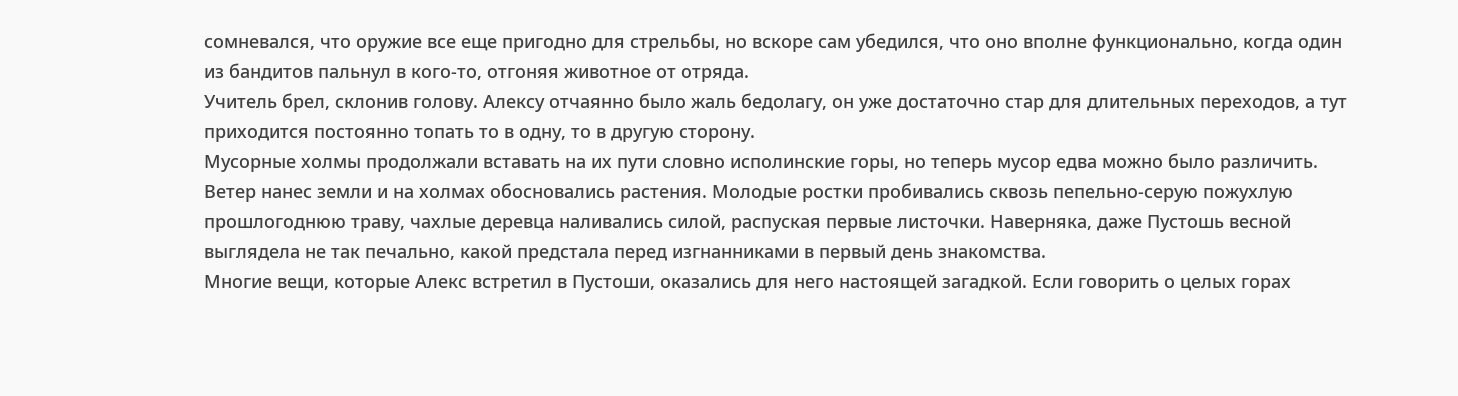сомневался, что оружие все еще пригодно для стрельбы, но вскоре сам убедился, что оно вполне функционально, когда один из бандитов пальнул в кого-то, отгоняя животное от отряда.
Учитель брел, склонив голову. Алексу отчаянно было жаль бедолагу, он уже достаточно стар для длительных переходов, а тут приходится постоянно топать то в одну, то в другую сторону.
Мусорные холмы продолжали вставать на их пути словно исполинские горы, но теперь мусор едва можно было различить. Ветер нанес земли и на холмах обосновались растения. Молодые ростки пробивались сквозь пепельно-серую пожухлую прошлогоднюю траву, чахлые деревца наливались силой, распуская первые листочки. Наверняка, даже Пустошь весной выглядела не так печально, какой предстала перед изгнанниками в первый день знакомства.
Многие вещи, которые Алекс встретил в Пустоши, оказались для него настоящей загадкой. Если говорить о целых горах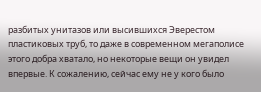разбитых унитазов или высившихся Эверестом пластиковых труб, то даже в современном мегаполисе этого добра хватало, но некоторые вещи он увидел впервые. К сожалению, сейчас ему не у кого было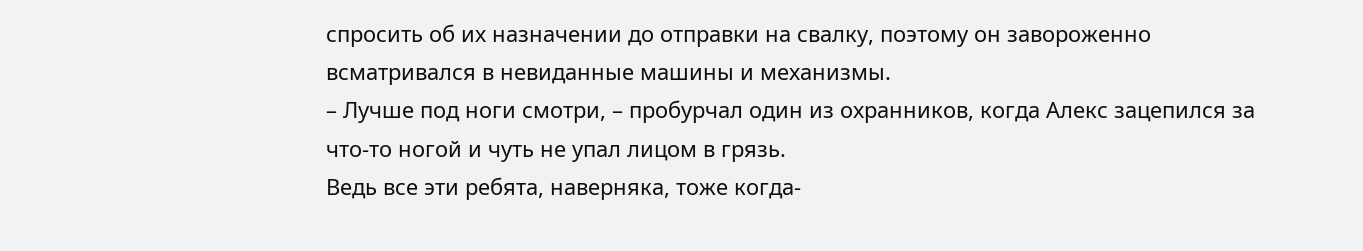спросить об их назначении до отправки на свалку, поэтому он завороженно всматривался в невиданные машины и механизмы.
– Лучше под ноги смотри, – пробурчал один из охранников, когда Алекс зацепился за что-то ногой и чуть не упал лицом в грязь.
Ведь все эти ребята, наверняка, тоже когда-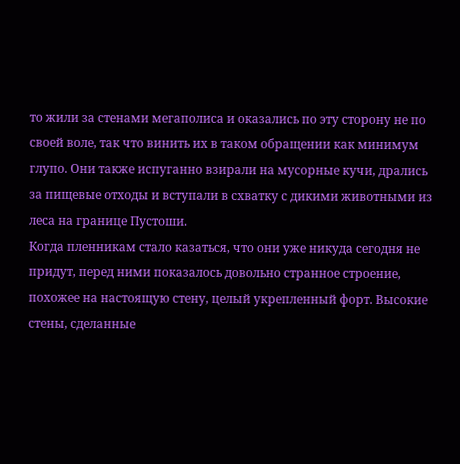то жили за стенами мегаполиса и оказались по эту сторону не по своей воле, так что винить их в таком обращении как минимум глупо. Они также испуганно взирали на мусорные кучи, дрались за пищевые отходы и вступали в схватку с дикими животными из леса на границе Пустоши.
Когда пленникам стало казаться, что они уже никуда сегодня не придут, перед ними показалось довольно странное строение, похожее на настоящую стену, целый укрепленный форт. Высокие стены, сделанные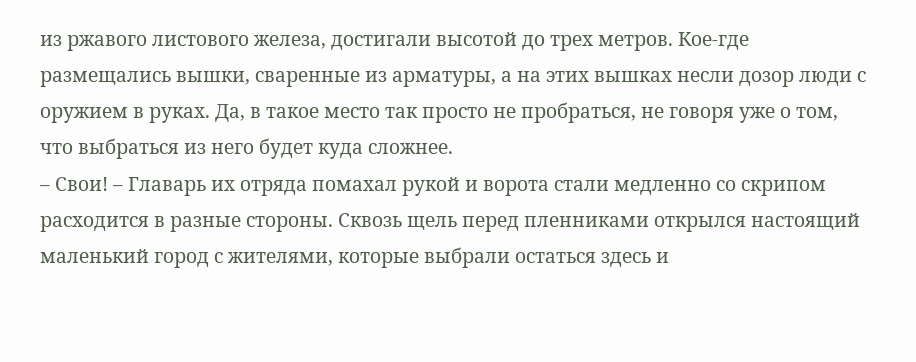из ржавого листового железа, достигали высотой до трех метров. Кое-где размещались вышки, сваренные из арматуры, а на этих вышках несли дозор люди с оружием в руках. Да, в такое место так просто не пробраться, не говоря уже о том, что выбраться из него будет куда сложнее.
– Свои! – Главарь их отряда помахал рукой и ворота стали медленно со скрипом расходится в разные стороны. Сквозь щель перед пленниками открылся настоящий маленький город с жителями, которые выбрали остаться здесь и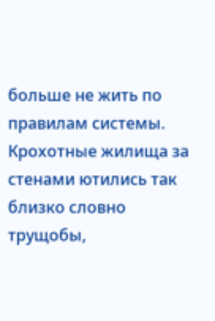больше не жить по правилам системы. Крохотные жилища за стенами ютились так близко словно трущобы,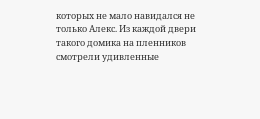которых не мало навидался не только Алекс. Из каждой двери такого домика на пленников смотрели удивленные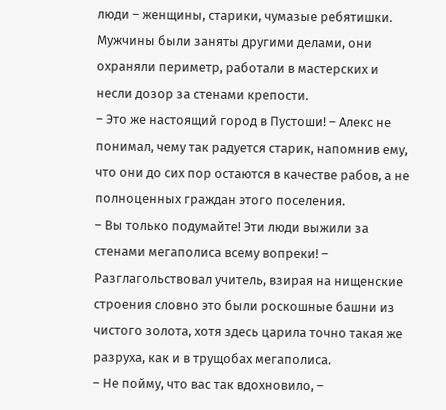люди – женщины, старики, чумазые ребятишки. Мужчины были заняты другими делами, они охраняли периметр, работали в мастерских и несли дозор за стенами крепости.
– Это же настоящий город в Пустоши! – Алекс не понимал, чему так радуется старик, напомнив ему, что они до сих пор остаются в качестве рабов, а не полноценных граждан этого поселения.
– Вы только подумайте! Эти люди выжили за стенами мегаполиса всему вопреки! – Разглагольствовал учитель, взирая на нищенские строения словно это были роскошные башни из чистого золота, хотя здесь царила точно такая же разруха, как и в трущобах мегаполиса.
– Не пойму, что вас так вдохновило, –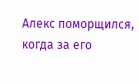Алекс поморщился, когда за его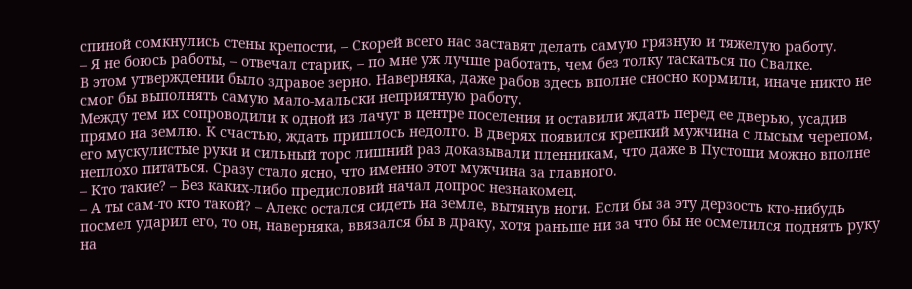спиной сомкнулись стены крепости, – Скорей всего нас заставят делать самую грязную и тяжелую работу.
– Я не боюсь работы, – отвечал старик, – по мне уж лучше работать, чем без толку таскаться по Свалке.
В этом утверждении было здравое зерно. Наверняка, даже рабов здесь вполне сносно кормили, иначе никто не смог бы выполнять самую мало-мальски неприятную работу.
Между тем их сопроводили к одной из лачуг в центре поселения и оставили ждать перед ее дверью, усадив прямо на землю. К счастью, ждать пришлось недолго. В дверях появился крепкий мужчина с лысым черепом, его мускулистые руки и сильный торс лишний раз доказывали пленникам, что даже в Пустоши можно вполне неплохо питаться. Сразу стало ясно, что именно этот мужчина за главного.
– Кто такие? – Без каких-либо предисловий начал допрос незнакомец.
– А ты сам-то кто такой? – Алекс остался сидеть на земле, вытянув ноги. Если бы за эту дерзость кто-нибудь посмел ударил его, то он, наверняка, ввязался бы в драку, хотя раньше ни за что бы не осмелился поднять руку на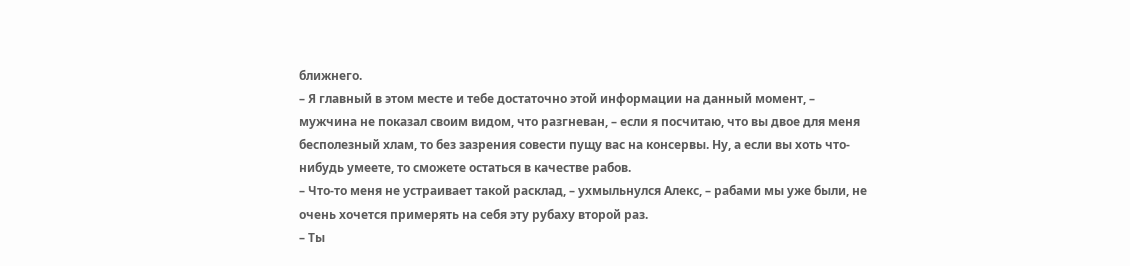ближнего.
– Я главный в этом месте и тебе достаточно этой информации на данный момент, – мужчина не показал своим видом, что разгневан, – если я посчитаю, что вы двое для меня бесполезный хлам, то без зазрения совести пущу вас на консервы. Ну, а если вы хоть что-нибудь умеете, то сможете остаться в качестве рабов.
– Что-то меня не устраивает такой расклад, – ухмыльнулся Алекс, – рабами мы уже были, не очень хочется примерять на себя эту рубаху второй раз.
– Ты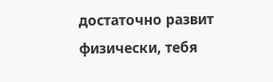достаточно развит физически, тебя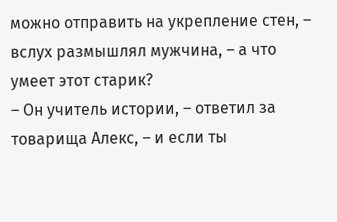можно отправить на укрепление стен, – вслух размышлял мужчина, – а что умеет этот старик?
– Он учитель истории, – ответил за товарища Алекс, – и если ты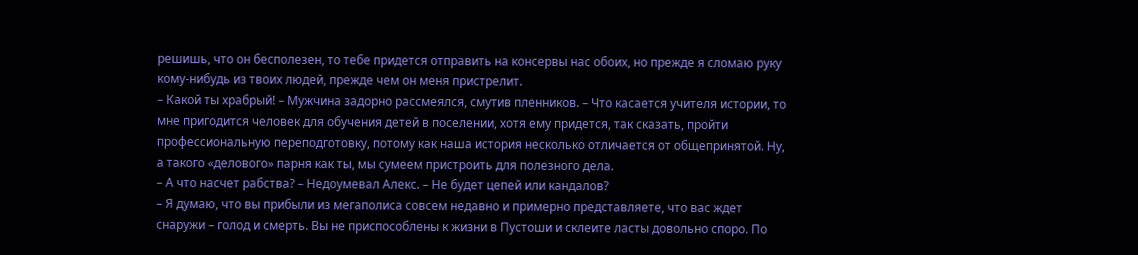решишь, что он бесполезен, то тебе придется отправить на консервы нас обоих, но прежде я сломаю руку кому-нибудь из твоих людей, прежде чем он меня пристрелит.
– Какой ты храбрый! – Мужчина задорно рассмеялся, смутив пленников. – Что касается учителя истории, то мне пригодится человек для обучения детей в поселении, хотя ему придется, так сказать, пройти профессиональную переподготовку, потому как наша история несколько отличается от общепринятой. Ну, а такого «делового» парня как ты, мы сумеем пристроить для полезного дела.
– А что насчет рабства? – Недоумевал Алекс. – Не будет цепей или кандалов?
– Я думаю, что вы прибыли из мегаполиса совсем недавно и примерно представляете, что вас ждет снаружи – голод и смерть. Вы не приспособлены к жизни в Пустоши и склеите ласты довольно споро. По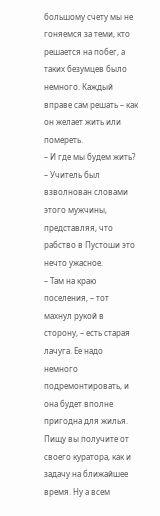большому счету мы не гоняемся за теми, кто решается на побег, а таких безумцев было немного. Каждый вправе сам решать – как он желает жить или помереть.
– И где мы будем жить? – Учитель был взволнован словами этого мужчины, представляя, что рабство в Пустоши это нечто ужасное.
– Там на краю поселения, – тот махнул рукой в сторону, – есть старая лачуга. Ее надо немного подремонтировать, и она будет вполне пригодна для жилья. Пищу вы получите от своего куратора, как и задачу на ближайшее время. Ну а всем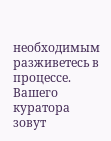необходимым разживетесь в процессе. Вашего куратора зовут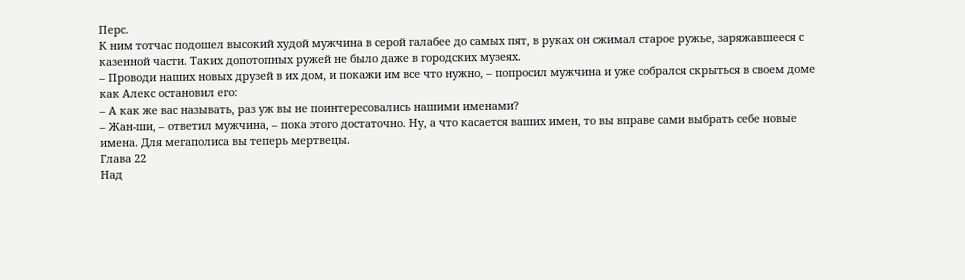Перс.
К ним тотчас подошел высокий худой мужчина в серой галабее до самых пят, в руках он сжимал старое ружье, заряжавшееся с казенной части. Таких допотопных ружей не было даже в городских музеях.
– Проводи наших новых друзей в их дом, и покажи им все что нужно, – попросил мужчина и уже собрался скрыться в своем доме как Алекс остановил его:
– А как же вас называть, раз уж вы не поинтересовались нашими именами?
– Жан-ши, – ответил мужчина, – пока этого достаточно. Ну, а что касается ваших имен, то вы вправе сами выбрать себе новые имена. Для мегаполиса вы теперь мертвецы.
Глава 22
Над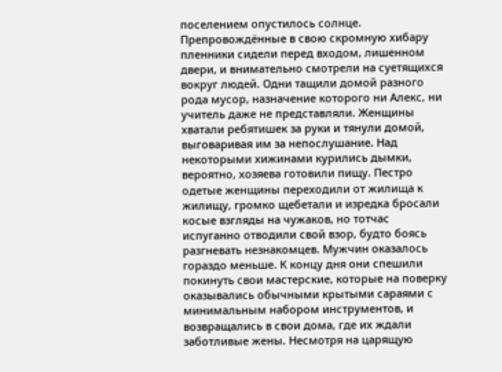поселением опустилось солнце. Препровождённые в свою скромную хибару пленники сидели перед входом, лишенном двери, и внимательно смотрели на суетящихся вокруг людей. Одни тащили домой разного рода мусор, назначение которого ни Алекс, ни учитель даже не представляли. Женщины хватали ребятишек за руки и тянули домой, выговаривая им за непослушание. Над некоторыми хижинами курились дымки, вероятно, хозяева готовили пищу. Пестро одетые женщины переходили от жилища к жилищу, громко щебетали и изредка бросали косые взгляды на чужаков, но тотчас испуганно отводили свой взор, будто боясь разгневать незнакомцев. Мужчин оказалось гораздо меньше. К концу дня они спешили покинуть свои мастерские, которые на поверку оказывались обычными крытыми сараями с минимальным набором инструментов, и возвращались в свои дома, где их ждали заботливые жены. Несмотря на царящую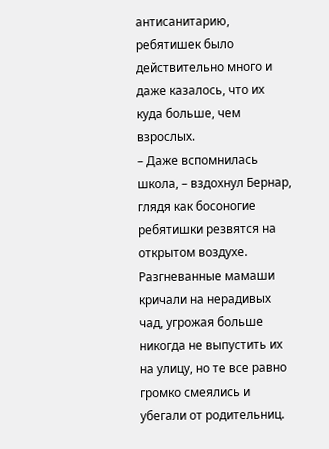антисанитарию, ребятишек было действительно много и даже казалось, что их куда больше, чем взрослых.
– Даже вспомнилась школа, – вздохнул Бернар, глядя как босоногие ребятишки резвятся на открытом воздухе. Разгневанные мамаши кричали на нерадивых чад, угрожая больше никогда не выпустить их на улицу, но те все равно громко смеялись и убегали от родительниц.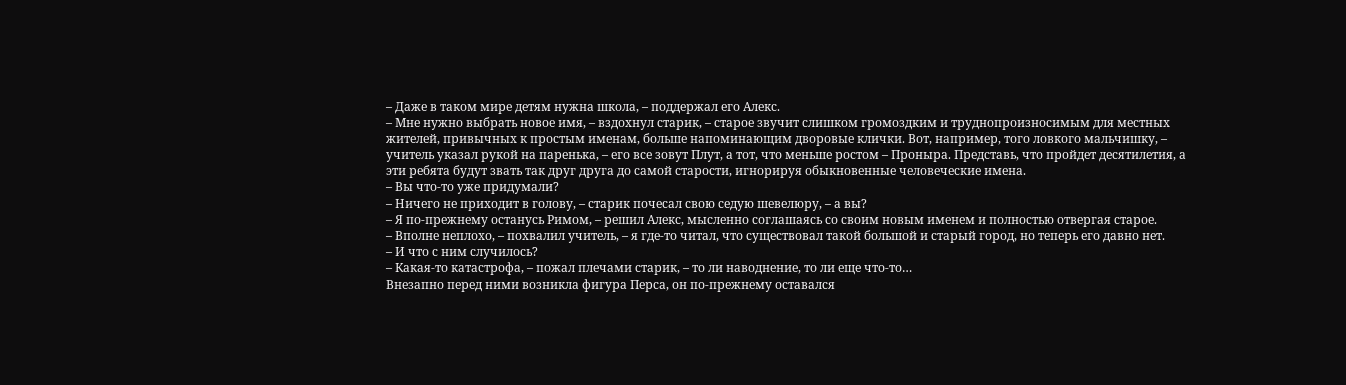– Даже в таком мире детям нужна школа, – поддержал его Алекс.
– Мне нужно выбрать новое имя, – вздохнул старик, – старое звучит слишком громоздким и труднопроизносимым для местных жителей, привычных к простым именам, больше напоминающим дворовые клички. Вот, например, того ловкого мальчишку, – учитель указал рукой на паренька, – его все зовут Плут, а тот, что меньше ростом – Проныра. Представь, что пройдет десятилетия, а эти ребята будут звать так друг друга до самой старости, игнорируя обыкновенные человеческие имена.
– Вы что-то уже придумали?
– Ничего не приходит в голову, – старик почесал свою седую шевелюру, – а вы?
– Я по-прежнему останусь Римом, – решил Алекс, мысленно соглашаясь со своим новым именем и полностью отвергая старое.
– Вполне неплохо, – похвалил учитель, – я где-то читал, что существовал такой большой и старый город, но теперь его давно нет.
– И что с ним случилось?
– Какая-то катастрофа, – пожал плечами старик, – то ли наводнение, то ли еще что-то…
Внезапно перед ними возникла фигура Перса, он по-прежнему оставался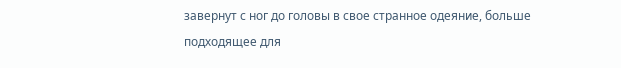завернут с ног до головы в свое странное одеяние, больше подходящее для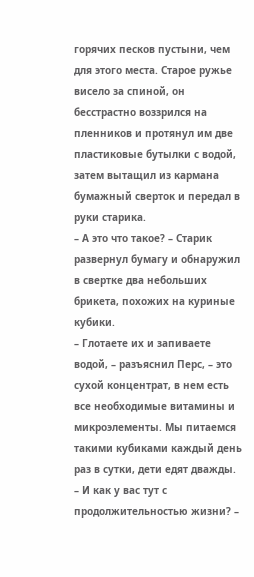горячих песков пустыни, чем для этого места. Старое ружье висело за спиной, он бесстрастно воззрился на пленников и протянул им две пластиковые бутылки с водой, затем вытащил из кармана бумажный сверток и передал в руки старика.
– А это что такое? – Старик развернул бумагу и обнаружил в свертке два небольших брикета, похожих на куриные кубики.
– Глотаете их и запиваете водой, – разъяснил Перс, – это сухой концентрат, в нем есть все необходимые витамины и микроэлементы. Мы питаемся такими кубиками каждый день раз в сутки, дети едят дважды.
– И как у вас тут с продолжительностью жизни? –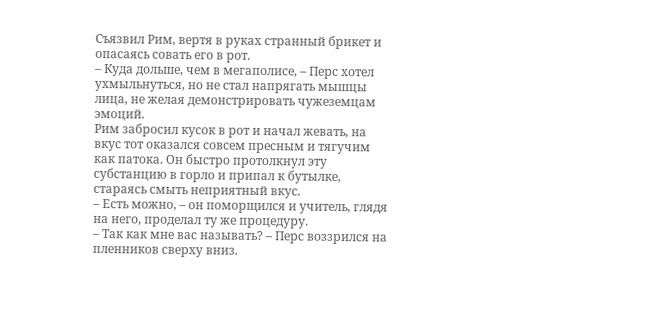Съязвил Рим, вертя в руках странный брикет и опасаясь совать его в рот.
– Куда дольше, чем в мегаполисе, – Перс хотел ухмыльнуться, но не стал напрягать мышцы лица, не желая демонстрировать чужеземцам эмоций.
Рим забросил кусок в рот и начал жевать, на вкус тот оказался совсем пресным и тягучим как патока. Он быстро протолкнул эту субстанцию в горло и припал к бутылке, стараясь смыть неприятный вкус.
– Есть можно, – он поморщился и учитель, глядя на него, проделал ту же процедуру.
– Так как мне вас называть? – Перс воззрился на пленников сверху вниз.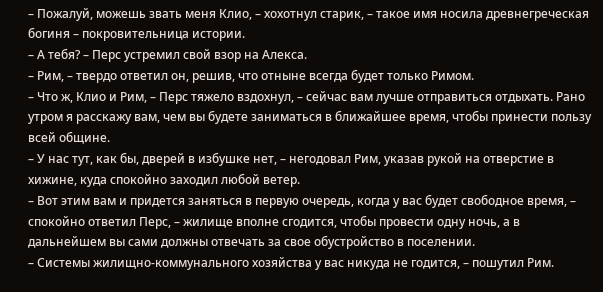– Пожалуй, можешь звать меня Клио, – хохотнул старик, – такое имя носила древнегреческая богиня – покровительница истории.
– А тебя? – Перс устремил свой взор на Алекса.
– Рим, – твердо ответил он, решив, что отныне всегда будет только Римом.
– Что ж, Клио и Рим, – Перс тяжело вздохнул, – сейчас вам лучше отправиться отдыхать. Рано утром я расскажу вам, чем вы будете заниматься в ближайшее время, чтобы принести пользу всей общине.
– У нас тут, как бы, дверей в избушке нет, – негодовал Рим, указав рукой на отверстие в хижине, куда спокойно заходил любой ветер.
– Вот этим вам и придется заняться в первую очередь, когда у вас будет свободное время, – спокойно ответил Перс, – жилище вполне сгодится, чтобы провести одну ночь, а в дальнейшем вы сами должны отвечать за свое обустройство в поселении.
– Системы жилищно-коммунального хозяйства у вас никуда не годится, – пошутил Рим.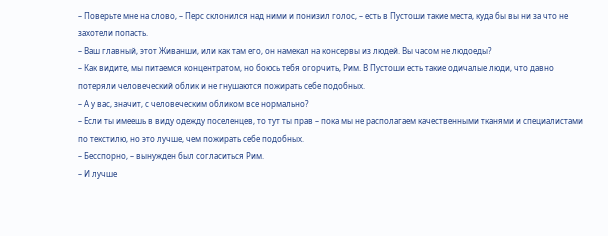– Поверьте мне на слово, – Перс склонился над ними и понизил голос, – есть в Пустоши такие места, куда бы вы ни за что не захотели попасть.
– Ваш главный, этот Живанши, или как там его, он намекал на консервы из людей. Вы часом не людоеды?
– Как видите, мы питаемся концентратом, но боюсь тебя огорчить, Рим. В Пустоши есть такие одичалые люди, что давно потеряли человеческий облик и не гнушаются пожирать себе подобных.
– А у вас, значит, с человеческим обликом все нормально?
– Если ты имеешь в виду одежду поселенцев, то тут ты прав – пока мы не располагаем качественными тканями и специалистами по текстилю, но это лучше, чем пожирать себе подобных.
– Бесспорно, – вынужден был согласиться Рим.
– И лучше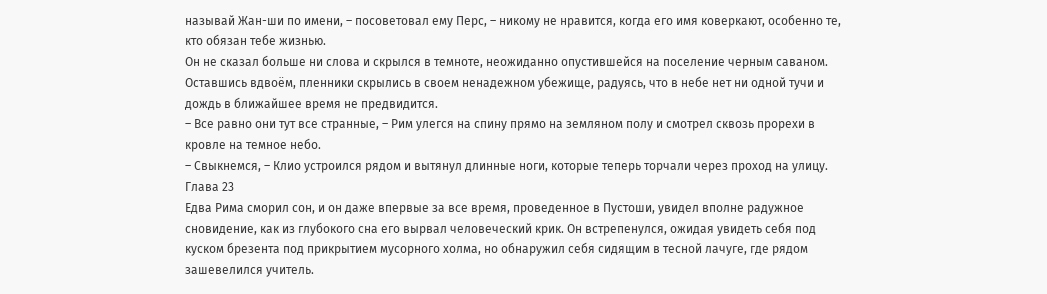называй Жан-ши по имени, – посоветовал ему Перс, – никому не нравится, когда его имя коверкают, особенно те, кто обязан тебе жизнью.
Он не сказал больше ни слова и скрылся в темноте, неожиданно опустившейся на поселение черным саваном. Оставшись вдвоём, пленники скрылись в своем ненадежном убежище, радуясь, что в небе нет ни одной тучи и дождь в ближайшее время не предвидится.
– Все равно они тут все странные, – Рим улегся на спину прямо на земляном полу и смотрел сквозь прорехи в кровле на темное небо.
– Свыкнемся, – Клио устроился рядом и вытянул длинные ноги, которые теперь торчали через проход на улицу.
Глава 23
Едва Рима сморил сон, и он даже впервые за все время, проведенное в Пустоши, увидел вполне радужное сновидение, как из глубокого сна его вырвал человеческий крик. Он встрепенулся, ожидая увидеть себя под куском брезента под прикрытием мусорного холма, но обнаружил себя сидящим в тесной лачуге, где рядом зашевелился учитель.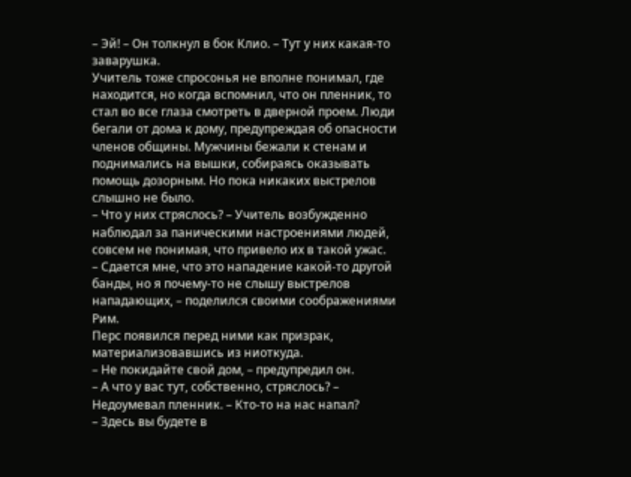– Эй! – Он толкнул в бок Клио. – Тут у них какая-то заварушка.
Учитель тоже спросонья не вполне понимал, где находится, но когда вспомнил, что он пленник, то стал во все глаза смотреть в дверной проем. Люди бегали от дома к дому, предупреждая об опасности членов общины. Мужчины бежали к стенам и поднимались на вышки, собираясь оказывать помощь дозорным. Но пока никаких выстрелов слышно не было.
– Что у них стряслось? – Учитель возбужденно наблюдал за паническими настроениями людей, совсем не понимая, что привело их в такой ужас.
– Сдается мне, что это нападение какой-то другой банды, но я почему-то не слышу выстрелов нападающих, – поделился своими соображениями Рим.
Перс появился перед ними как призрак, материализовавшись из ниоткуда.
– Не покидайте свой дом, – предупредил он.
– А что у вас тут, собственно, стряслось? – Недоумевал пленник. – Кто-то на нас напал?
– Здесь вы будете в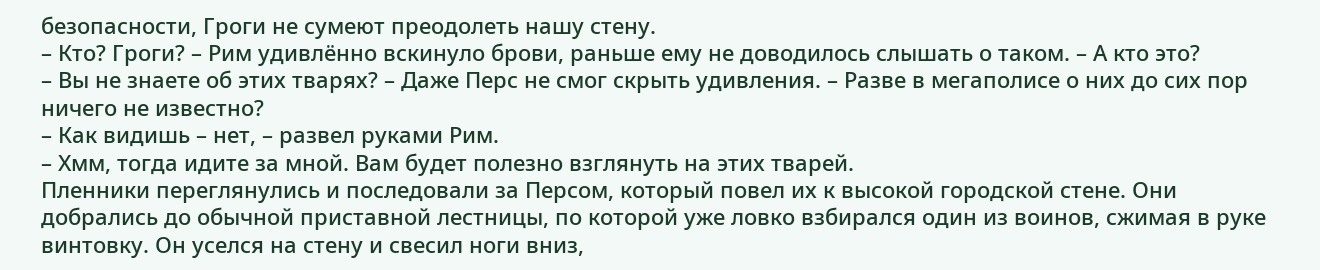безопасности, Гроги не сумеют преодолеть нашу стену.
– Кто? Гроги? – Рим удивлённо вскинуло брови, раньше ему не доводилось слышать о таком. – А кто это?
– Вы не знаете об этих тварях? – Даже Перс не смог скрыть удивления. – Разве в мегаполисе о них до сих пор ничего не известно?
– Как видишь – нет, – развел руками Рим.
– Хмм, тогда идите за мной. Вам будет полезно взглянуть на этих тварей.
Пленники переглянулись и последовали за Персом, который повел их к высокой городской стене. Они добрались до обычной приставной лестницы, по которой уже ловко взбирался один из воинов, сжимая в руке винтовку. Он уселся на стену и свесил ноги вниз,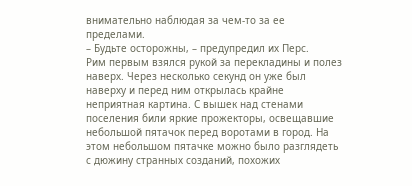внимательно наблюдая за чем-то за ее пределами.
– Будьте осторожны, – предупредил их Перс.
Рим первым взялся рукой за перекладины и полез наверх. Через несколько секунд он уже был наверху и перед ним открылась крайне неприятная картина. С вышек над стенами поселения били яркие прожекторы, освещавшие небольшой пятачок перед воротами в город. На этом небольшом пятачке можно было разглядеть с дюжину странных созданий, похожих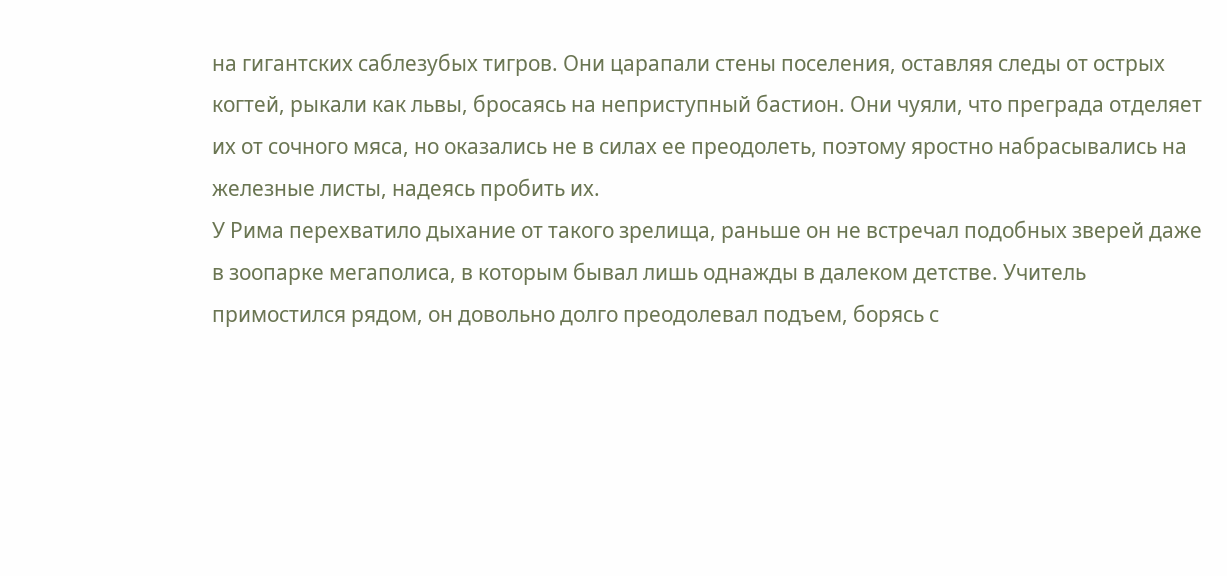на гигантских саблезубых тигров. Они царапали стены поселения, оставляя следы от острых когтей, рыкали как львы, бросаясь на неприступный бастион. Они чуяли, что преграда отделяет их от сочного мяса, но оказались не в силах ее преодолеть, поэтому яростно набрасывались на железные листы, надеясь пробить их.
У Рима перехватило дыхание от такого зрелища, раньше он не встречал подобных зверей даже в зоопарке мегаполиса, в которым бывал лишь однажды в далеком детстве. Учитель примостился рядом, он довольно долго преодолевал подъем, борясь с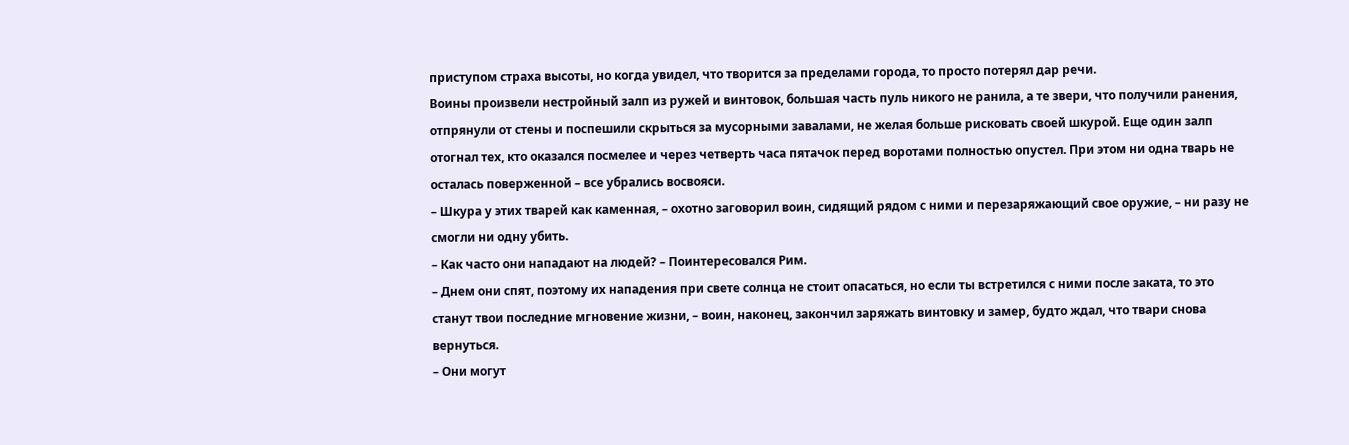приступом страха высоты, но когда увидел, что творится за пределами города, то просто потерял дар речи.
Воины произвели нестройный залп из ружей и винтовок, большая часть пуль никого не ранила, а те звери, что получили ранения, отпрянули от стены и поспешили скрыться за мусорными завалами, не желая больше рисковать своей шкурой. Еще один залп отогнал тех, кто оказался посмелее и через четверть часа пятачок перед воротами полностью опустел. При этом ни одна тварь не осталась поверженной – все убрались восвояси.
– Шкура у этих тварей как каменная, – охотно заговорил воин, сидящий рядом с ними и перезаряжающий свое оружие, – ни разу не смогли ни одну убить.
– Как часто они нападают на людей? – Поинтересовался Рим.
– Днем они спят, поэтому их нападения при свете солнца не стоит опасаться, но если ты встретился с ними после заката, то это станут твои последние мгновение жизни, – воин, наконец, закончил заряжать винтовку и замер, будто ждал, что твари снова вернуться.
– Они могут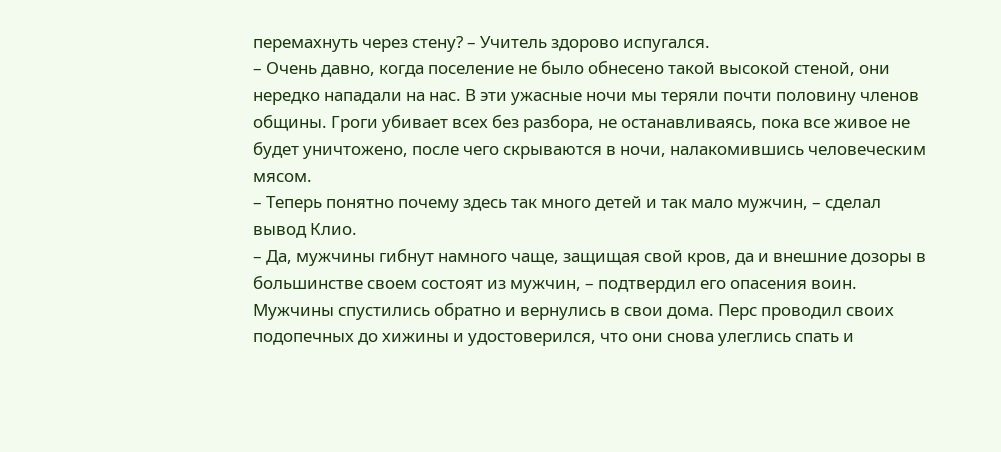перемахнуть через стену? – Учитель здорово испугался.
– Очень давно, когда поселение не было обнесено такой высокой стеной, они нередко нападали на нас. В эти ужасные ночи мы теряли почти половину членов общины. Гроги убивает всех без разбора, не останавливаясь, пока все живое не будет уничтожено, после чего скрываются в ночи, налакомившись человеческим мясом.
– Теперь понятно почему здесь так много детей и так мало мужчин, – сделал вывод Клио.
– Да, мужчины гибнут намного чаще, защищая свой кров, да и внешние дозоры в большинстве своем состоят из мужчин, – подтвердил его опасения воин.
Мужчины спустились обратно и вернулись в свои дома. Перс проводил своих подопечных до хижины и удостоверился, что они снова улеглись спать и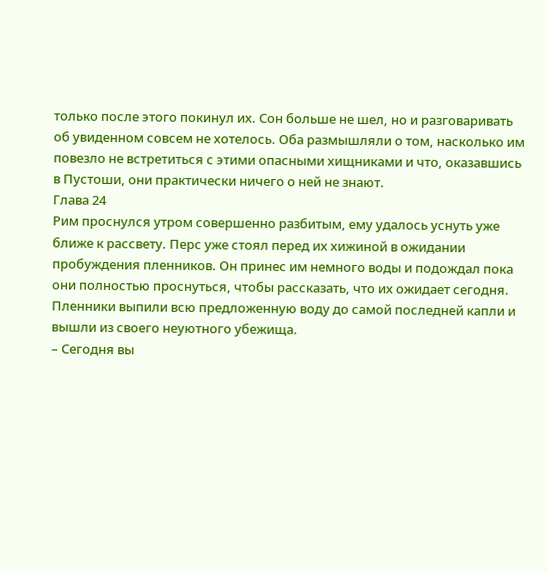только после этого покинул их. Сон больше не шел, но и разговаривать об увиденном совсем не хотелось. Оба размышляли о том, насколько им повезло не встретиться с этими опасными хищниками и что, оказавшись в Пустоши, они практически ничего о ней не знают.
Глава 24
Рим проснулся утром совершенно разбитым, ему удалось уснуть уже ближе к рассвету. Перс уже стоял перед их хижиной в ожидании пробуждения пленников. Он принес им немного воды и подождал пока они полностью проснуться, чтобы рассказать, что их ожидает сегодня. Пленники выпили всю предложенную воду до самой последней капли и вышли из своего неуютного убежища.
– Сегодня вы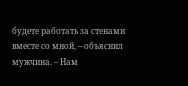будете работать за стенами вместе со мной, – объяснил мужчина. – Нам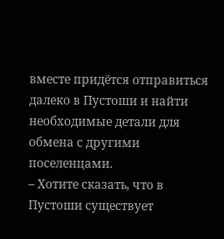вместе придётся отправиться далеко в Пустоши и найти необходимые детали для обмена с другими поселенцами.
– Хотите сказать, что в Пустоши существует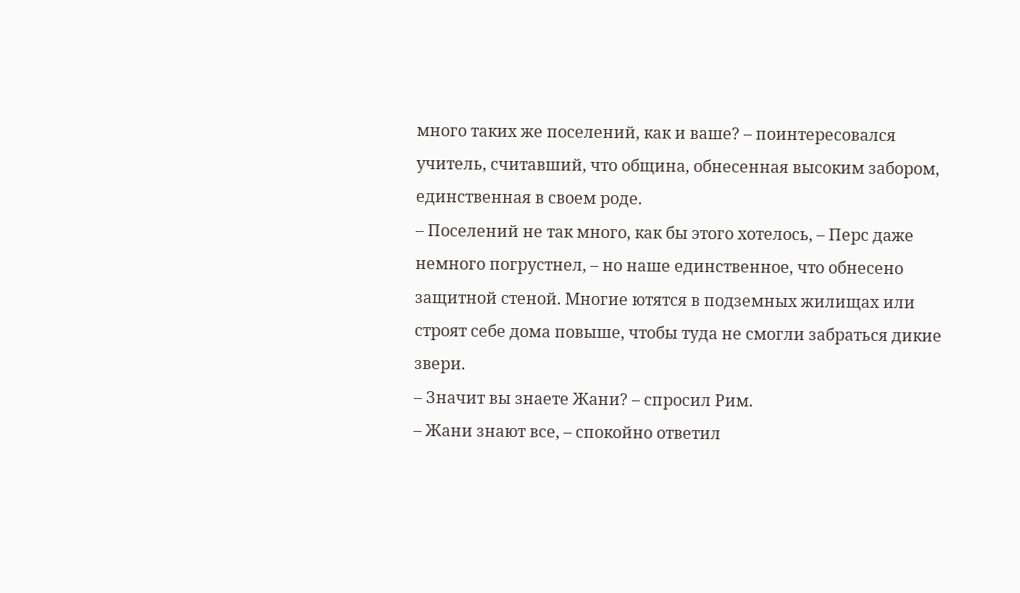много таких же поселений, как и ваше? – поинтересовался учитель, считавший, что община, обнесенная высоким забором, единственная в своем роде.
– Поселений не так много, как бы этого хотелось, – Перс даже немного погрустнел, – но наше единственное, что обнесено защитной стеной. Многие ютятся в подземных жилищах или строят себе дома повыше, чтобы туда не смогли забраться дикие звери.
– Значит вы знаете Жани? – спросил Рим.
– Жани знают все, – спокойно ответил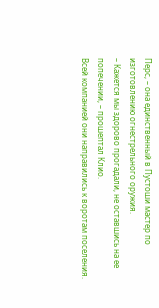Перс, – она единственный в Пустоши мастер по изготовлению огнестрельного оружия.
– Кажется мы здорово прогадали, не оставшись на ее попечении, – прошептал Клио.
Всей компанией они направились к воротам поселения.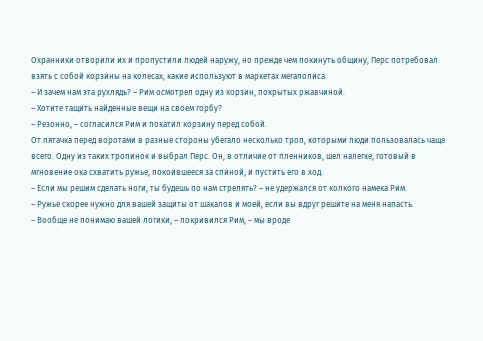Охранники отворили их и пропустили людей наружу, но прежде чем покинуть общину, Перс потребовал взять с собой корзины на колесах, какие используют в маркетах мегаполиса.
– И зачем нам эта рухлядь? – Рим осмотрел одну из корзин, покрытых ржавчиной.
– Хотите тащить найденные вещи на своем горбу?
– Резонно, – согласился Рим и покатил корзину перед собой.
От пятачка перед воротами в разные стороны убегало несколько троп, которыми люди пользовалась чаще всего. Одну из таких тропинок и выбрал Перс. Он, в отличие от пленников, шел налегке, готовый в мгновение ока схватить ружье, покоившееся за спиной, и пустить его в ход.
– Если мы решим сделать ноги, ты будешь по нам стрелять? – не удержался от колкого намека Рим.
– Ружье скорее нужно для вашей защиты от шакалов и моей, если вы вдруг решите на меня напасть.
– Вообще не понимаю вашей логики, – покривился Рим, – мы вроде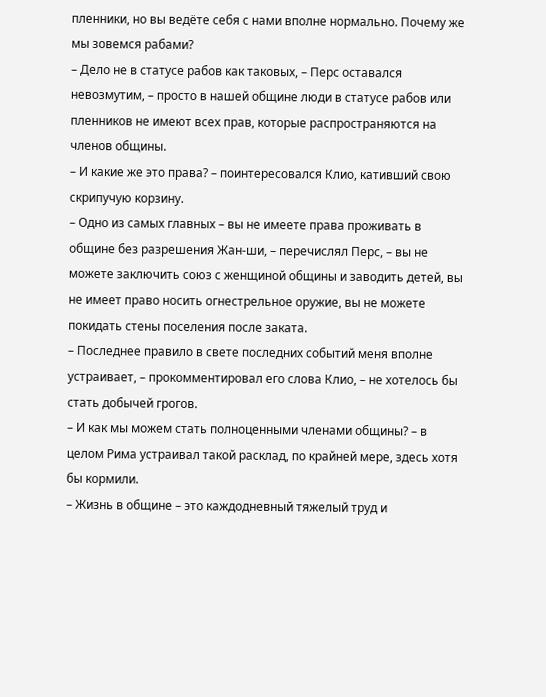пленники, но вы ведёте себя с нами вполне нормально. Почему же мы зовемся рабами?
– Дело не в статусе рабов как таковых, – Перс оставался невозмутим, – просто в нашей общине люди в статусе рабов или пленников не имеют всех прав, которые распространяются на членов общины.
– И какие же это права? – поинтересовался Клио, кативший свою скрипучую корзину.
– Одно из самых главных – вы не имеете права проживать в общине без разрешения Жан-ши, – перечислял Перс, – вы не можете заключить союз с женщиной общины и заводить детей, вы не имеет право носить огнестрельное оружие, вы не можете покидать стены поселения после заката.
– Последнее правило в свете последних событий меня вполне устраивает, – прокомментировал его слова Клио, – не хотелось бы стать добычей грогов.
– И как мы можем стать полноценными членами общины? – в целом Рима устраивал такой расклад, по крайней мере, здесь хотя бы кормили.
– Жизнь в общине – это каждодневный тяжелый труд и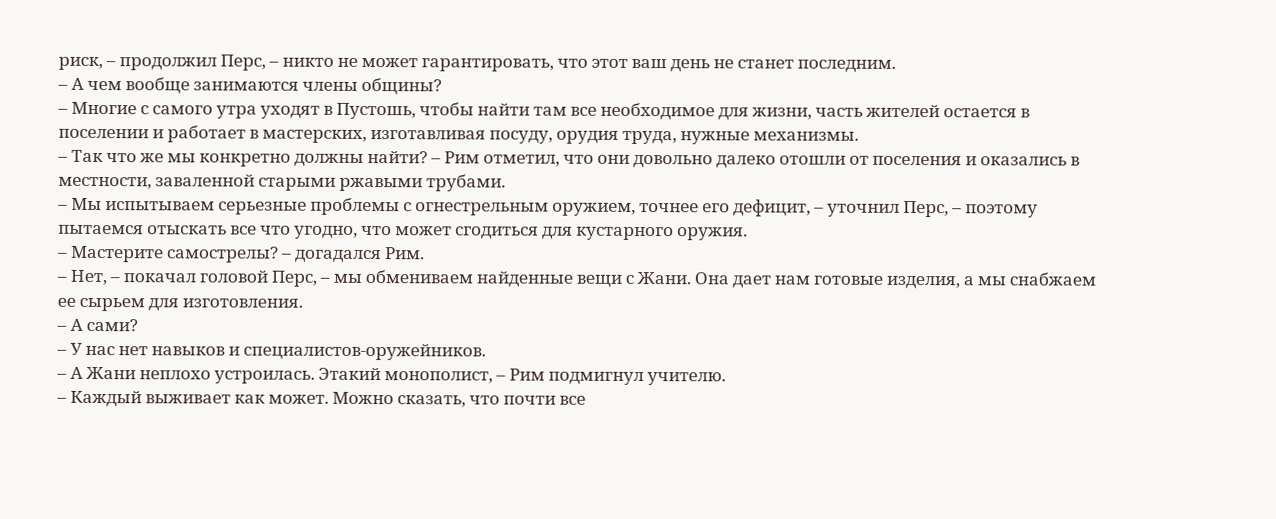риск, – продолжил Перс, – никто не может гарантировать, что этот ваш день не станет последним.
– А чем вообще занимаются члены общины?
– Многие с самого утра уходят в Пустошь, чтобы найти там все необходимое для жизни, часть жителей остается в поселении и работает в мастерских, изготавливая посуду, орудия труда, нужные механизмы.
– Так что же мы конкретно должны найти? – Рим отметил, что они довольно далеко отошли от поселения и оказались в местности, заваленной старыми ржавыми трубами.
– Мы испытываем серьезные проблемы с огнестрельным оружием, точнее его дефицит, – уточнил Перс, – поэтому пытаемся отыскать все что угодно, что может сгодиться для кустарного оружия.
– Мастерите самострелы? – догадался Рим.
– Нет, – покачал головой Перс, – мы обмениваем найденные вещи с Жани. Она дает нам готовые изделия, а мы снабжаем ее сырьем для изготовления.
– А сами?
– У нас нет навыков и специалистов-оружейников.
– А Жани неплохо устроилась. Этакий монополист, – Рим подмигнул учителю.
– Каждый выживает как может. Можно сказать, что почти все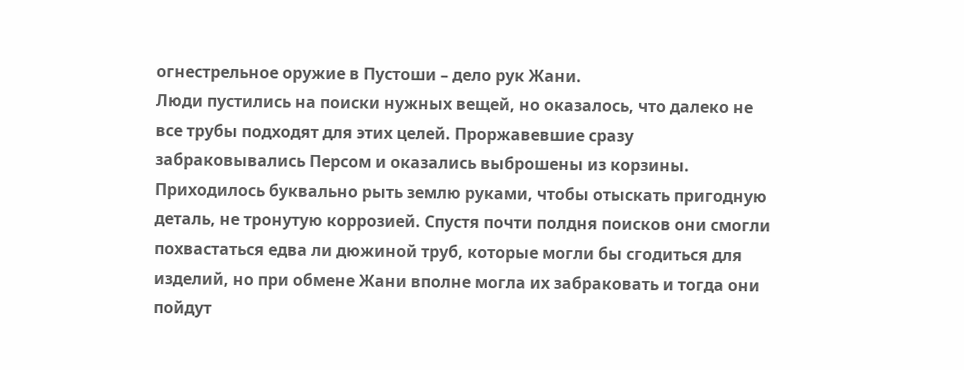огнестрельное оружие в Пустоши – дело рук Жани.
Люди пустились на поиски нужных вещей, но оказалось, что далеко не все трубы подходят для этих целей. Проржавевшие сразу забраковывались Персом и оказались выброшены из корзины. Приходилось буквально рыть землю руками, чтобы отыскать пригодную деталь, не тронутую коррозией. Спустя почти полдня поисков они смогли похвастаться едва ли дюжиной труб, которые могли бы сгодиться для изделий, но при обмене Жани вполне могла их забраковать и тогда они пойдут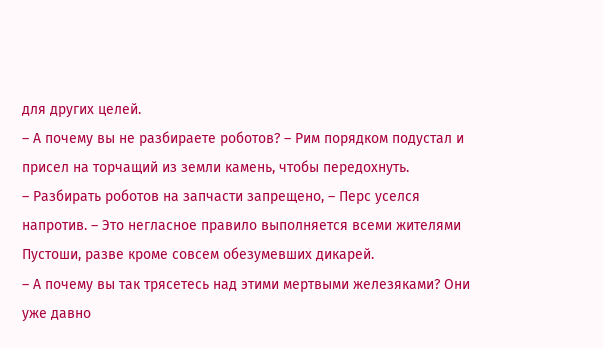для других целей.
– А почему вы не разбираете роботов? – Рим порядком подустал и присел на торчащий из земли камень, чтобы передохнуть.
– Разбирать роботов на запчасти запрещено, – Перс уселся напротив. – Это негласное правило выполняется всеми жителями Пустоши, разве кроме совсем обезумевших дикарей.
– А почему вы так трясетесь над этими мертвыми железяками? Они уже давно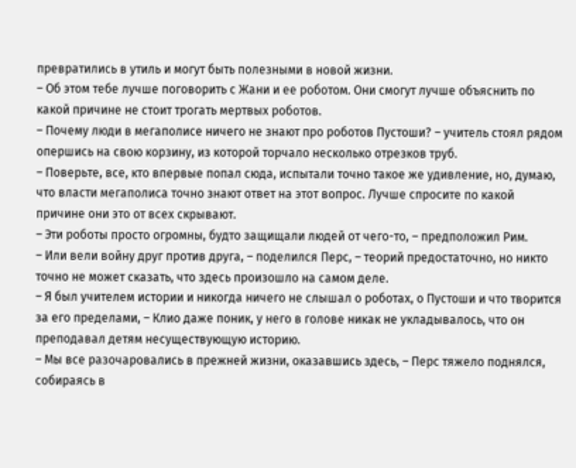превратились в утиль и могут быть полезными в новой жизни.
– Об этом тебе лучше поговорить с Жани и ее роботом. Они смогут лучше объяснить по какой причине не стоит трогать мертвых роботов.
– Почему люди в мегаполисе ничего не знают про роботов Пустоши? – учитель стоял рядом опершись на свою корзину, из которой торчало несколько отрезков труб.
– Поверьте, все, кто впервые попал сюда, испытали точно такое же удивление, но, думаю, что власти мегаполиса точно знают ответ на этот вопрос. Лучше спросите по какой причине они это от всех скрывают.
– Эти роботы просто огромны, будто защищали людей от чего-то, – предположил Рим.
– Или вели войну друг против друга, – поделился Перс, – теорий предостаточно, но никто точно не может сказать, что здесь произошло на самом деле.
– Я был учителем истории и никогда ничего не слышал о роботах, о Пустоши и что творится за его пределами, – Клио даже поник, у него в голове никак не укладывалось, что он преподавал детям несуществующую историю.
– Мы все разочаровались в прежней жизни, оказавшись здесь, – Перс тяжело поднялся, собираясь в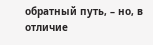обратный путь, – но, в отличие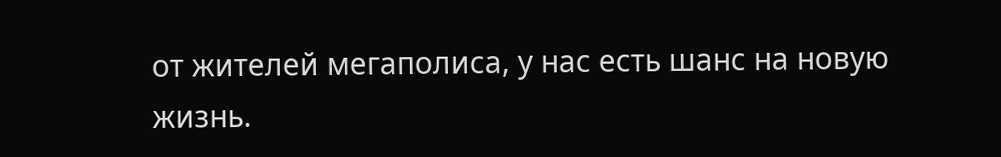от жителей мегаполиса, у нас есть шанс на новую жизнь.